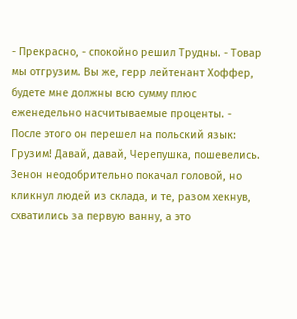- Прекрасно, - спокойно решил Трудны. - Товар мы отгрузим. Вы же, герр лейтенант Хоффер, будете мне должны всю сумму плюс еженедельно насчитываемые проценты. - После этого он перешел на польский язык: Грузим! Давай, давай, Черепушка, пошевелись.
Зенон неодобрительно покачал головой, но кликнул людей из склада, и те, разом хекнув, схватились за первую ванну, а это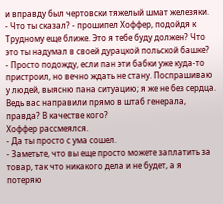и вправду был чертовски тяжелый шмат железяки.
- Что ты сказал? - прошипел Хоффер, подойдя к Трудному еще ближе. Это я тебе буду должен? Что это ты надумал в своей дурацкой польской башке?
- Просто подожду, если пан эти бабки уже куда-то пристроил, но вечно ждать не стану. Поспрашиваю у людей, выясню пана ситуацию; я же не без сердца. Ведь вас направили прямо в штаб генерала, правда? В качестве кого?
Хоффер рассмеялся.
- Да ты просто с ума сошел.
- Заметьте, что вы еще просто можете заплатить за товар, так что никакого дела и не будет, а я потеряю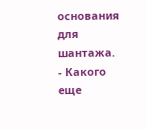основания для шантажа.
- Какого еще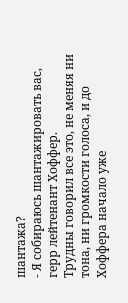шантажа?
- Я собираюсь шантажировать вас, герр лейтенант Хоффер.
Трудны говорил все это, не меняя ни тона, ни громкости голоса, и до Хоффера начало уже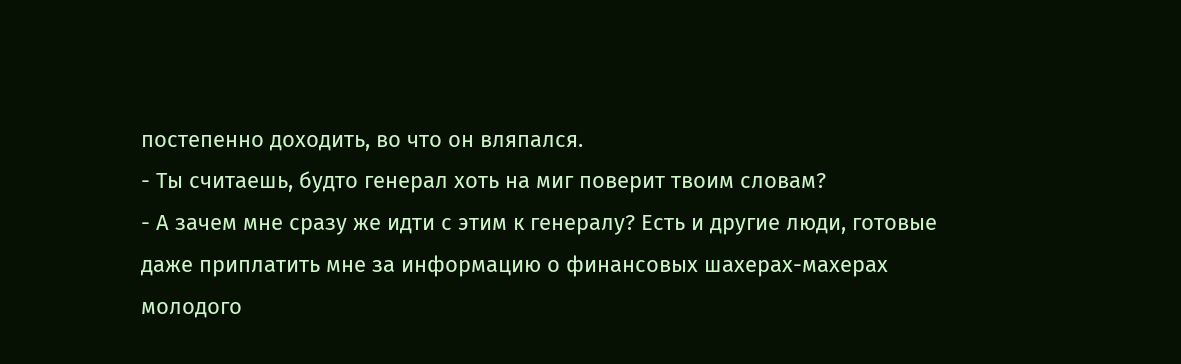постепенно доходить, во что он вляпался.
- Ты считаешь, будто генерал хоть на миг поверит твоим словам?
- А зачем мне сразу же идти с этим к генералу? Есть и другие люди, готовые даже приплатить мне за информацию о финансовых шахерах-махерах молодого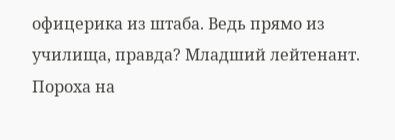офицерика из штаба. Ведь прямо из училища, правда? Младший лейтенант. Пороха на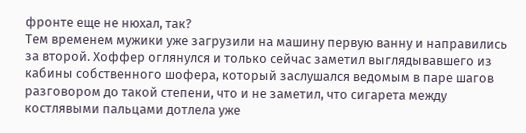фронте еще не нюхал, так?
Тем временем мужики уже загрузили на машину первую ванну и направились за второй. Хоффер оглянулся и только сейчас заметил выглядывавшего из кабины собственного шофера, который заслушался ведомым в паре шагов разговором до такой степени, что и не заметил, что сигарета между костлявыми пальцами дотлела уже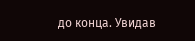до конца. Увидав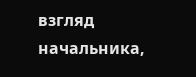взгляд начальника,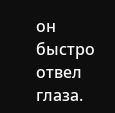он быстро отвел глаза.